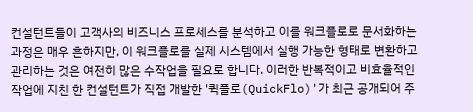컨설턴트들이 고객사의 비즈니스 프로세스를 분석하고 이를 워크플로로 문서화하는 과정은 매우 흔하지만, 이 워크플로를 실제 시스템에서 실행 가능한 형태로 변환하고 관리하는 것은 여전히 많은 수작업을 필요로 합니다. 이러한 반복적이고 비효율적인 작업에 지친 한 컨설턴트가 직접 개발한 '퀵플로(QuickFlo)'가 최근 공개되어 주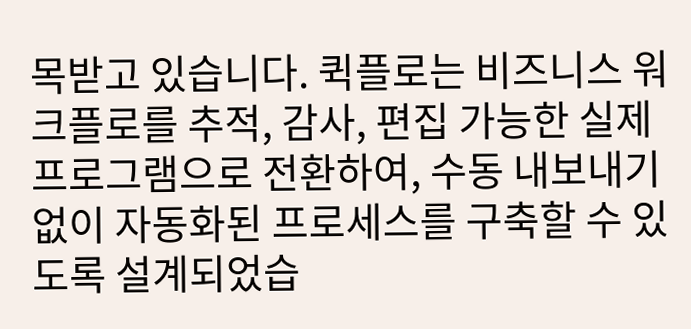목받고 있습니다. 퀵플로는 비즈니스 워크플로를 추적, 감사, 편집 가능한 실제 프로그램으로 전환하여, 수동 내보내기 없이 자동화된 프로세스를 구축할 수 있도록 설계되었습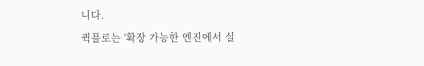니다.
퀵플로는 '확장 가능한 엔진에서 실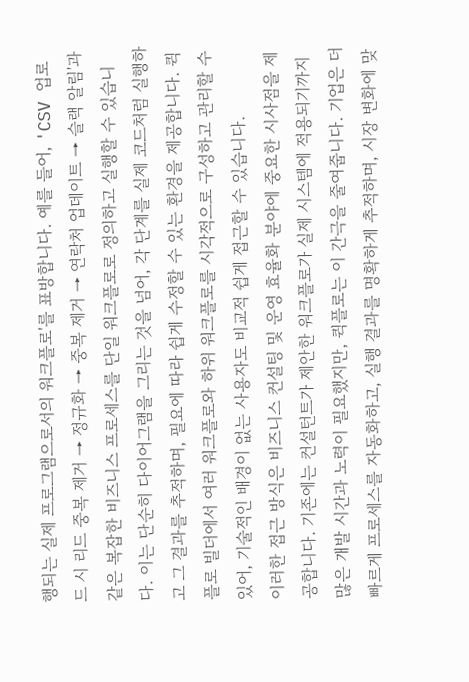행되는 실제 프로그램으로서의 워크플로'를 표방합니다. 예를 들어, 'CSV 업로드 시 리드 중복 제거 → 정규화 → 중복 제거 → 연락처 업데이트 → 슬랙 알림'과 같은 복잡한 비즈니스 프로세스를 단일 워크플로로 정의하고 실행할 수 있습니다. 이는 단순히 다이어그램을 그리는 것을 넘어, 각 단계를 실제 코드처럼 실행하고 그 결과를 추적하며, 필요에 따라 쉽게 수정할 수 있는 환경을 제공합니다. 퀵플로 빌더에서 여러 워크플로와 하위 워크플로를 시각적으로 구성하고 관리할 수 있어, 기술적인 배경이 없는 사용자도 비교적 쉽게 접근할 수 있습니다.
이러한 접근 방식은 비즈니스 컨설팅 및 운영 효율화 분야에 중요한 시사점을 제공합니다. 기존에는 컨설턴트가 제안한 워크플로가 실제 시스템에 적용되기까지 많은 개발 시간과 노력이 필요했지만, 퀵플로는 이 간극을 줄여줍니다. 기업은 더 빠르게 프로세스를 자동화하고, 실행 결과를 명확하게 추적하며, 시장 변화에 맞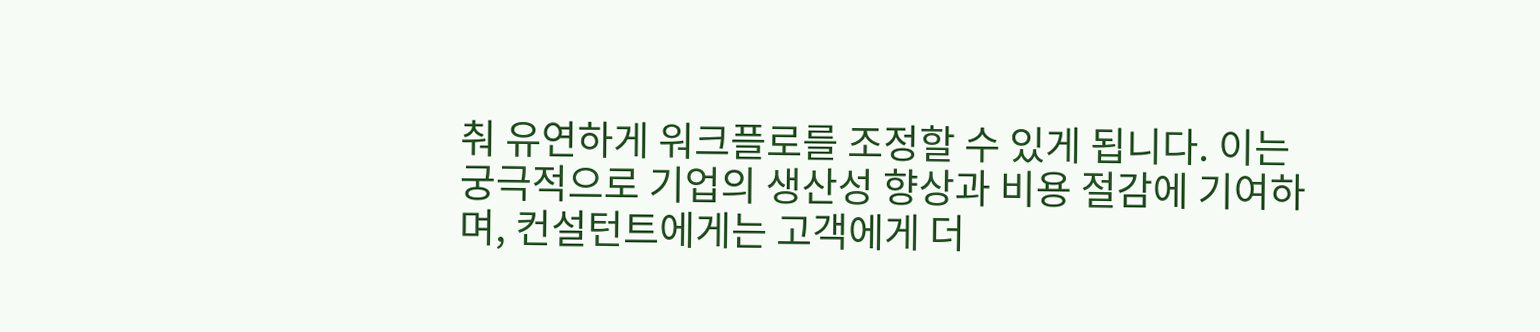춰 유연하게 워크플로를 조정할 수 있게 됩니다. 이는 궁극적으로 기업의 생산성 향상과 비용 절감에 기여하며, 컨설턴트에게는 고객에게 더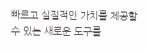빠르고 실질적인 가치를 제공할 수 있는 새로운 도구를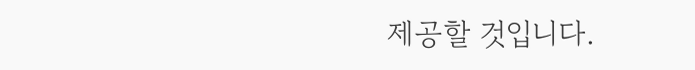제공할 것입니다.